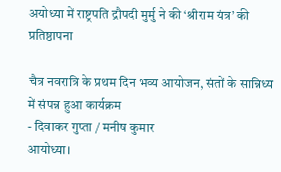अयोध्या में राष्ट्रपति द्रौपदी मुर्मु ने की ‘श्रीराम यंत्र’ की प्रतिष्ठापना

चैत्र नवरात्रि के प्रथम दिन भव्य आयोजन, संतों के सान्निध्य में संपन्न हुआ कार्यक्रम
- दिवाकर गुप्ता / मनीष कुमार
आयोध्या।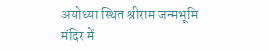अयोध्या स्थित श्रीराम जन्मभूमि मंदिर में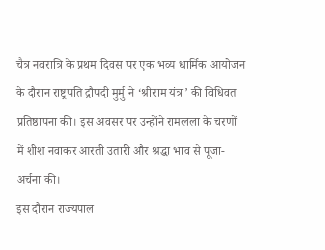चैत्र नवरात्रि के प्रथम दिवस पर एक भव्य धार्मिक आयोजन के दौरान राष्ट्रपति द्रौपदी मुर्मु ने ‘श्रीराम यंत्र’ की विधिवत प्रतिष्ठापना की। इस अवसर पर उन्होंने रामलला के चरणों में शीश नवाकर आरती उतारी और श्रद्धा भाव से पूजा-अर्चना की।
इस दौरान राज्यपाल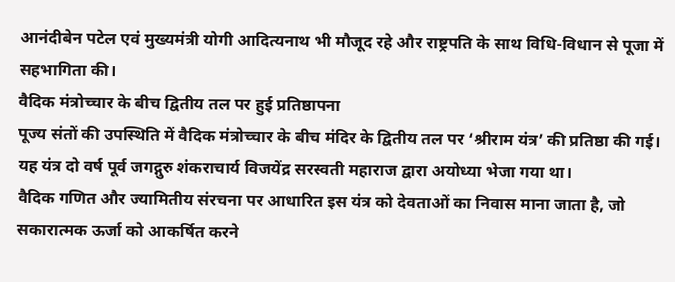आनंदीबेन पटेल एवं मुख्यमंत्री योगी आदित्यनाथ भी मौजूद रहे और राष्ट्रपति के साथ विधि-विधान से पूजा में सहभागिता की।
वैदिक मंत्रोच्चार के बीच द्वितीय तल पर हुई प्रतिष्ठापना
पूज्य संतों की उपस्थिति में वैदिक मंत्रोच्चार के बीच मंदिर के द्वितीय तल पर ‘श्रीराम यंत्र’ की प्रतिष्ठा की गई। यह यंत्र दो वर्ष पूर्व जगद्गुरु शंकराचार्य विजयेंद्र सरस्वती महाराज द्वारा अयोध्या भेजा गया था।
वैदिक गणित और ज्यामितीय संरचना पर आधारित इस यंत्र को देवताओं का निवास माना जाता है, जो सकारात्मक ऊर्जा को आकर्षित करने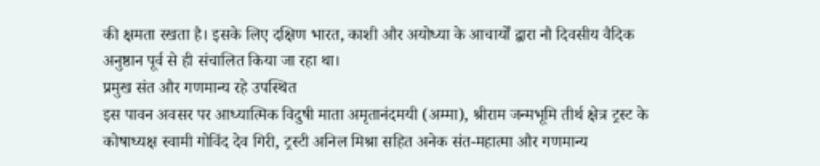की क्षमता रखता है। इसके लिए दक्षिण भारत, काशी और अयोध्या के आचार्यों द्वारा नौ दिवसीय वैदिक अनुष्ठान पूर्व से ही संचालित किया जा रहा था।
प्रमुख संत और गणमान्य रहे उपस्थित
इस पावन अवसर पर आध्यात्मिक विदुषी माता अमृतानंदमयी (अम्मा), श्रीराम जन्मभूमि तीर्थ क्षेत्र ट्रस्ट के कोषाध्यक्ष स्वामी गोविंद देव गिरी, ट्रस्टी अनिल मिश्रा सहित अनेक संत-महात्मा और गणमान्य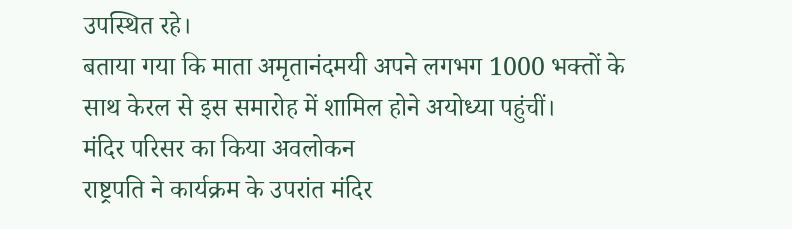उपस्थित रहे।
बताया गया कि माता अमृतानंदमयी अपने लगभग 1000 भक्तों के साथ केरल से इस समारोह में शामिल होने अयोध्या पहुंचीं।
मंदिर परिसर का किया अवलोकन
राष्ट्रपति ने कार्यक्रम के उपरांत मंदिर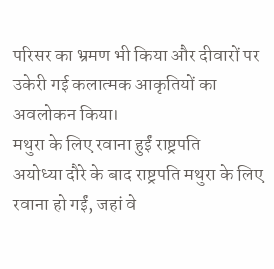परिसर का भ्रमण भी किया और दीवारों पर उकेरी गई कलात्मक आकृतियों का अवलोकन किया।
मथुरा के लिए रवाना हुईं राष्ट्रपति
अयोध्या दौरे के बाद राष्ट्रपति मथुरा के लिए रवाना हो गईं, जहां वे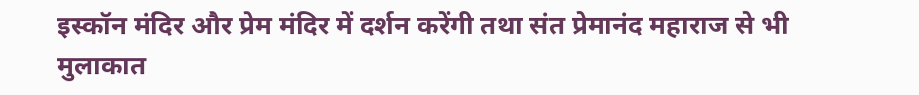इस्कॉन मंदिर और प्रेम मंदिर में दर्शन करेंगी तथा संत प्रेमानंद महाराज से भी मुलाकात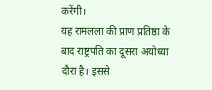करेंगी।
यह रामलला की प्राण प्रतिष्ठा के बाद राष्ट्रपति का दूसरा अयोध्या दौरा है। इससे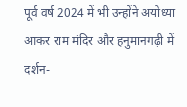पूर्व वर्ष 2024 में भी उन्होंने अयोध्या आकर राम मंदिर और हनुमानगढ़ी में दर्शन-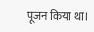पूजन किया था।